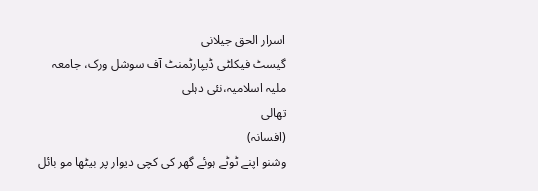اسرار الحق جیلانی
گیسٹ فیکلٹی ڈیپارٹمنٹ آف سوشل ورک، جامعہ ملیہ اسلامیہ،نئی دہلی
تھالی
(افسانہ)
وشنو اپنے ٹوٹے ہوئے گھر کی کچی دیوار پر بیٹھا مو بائل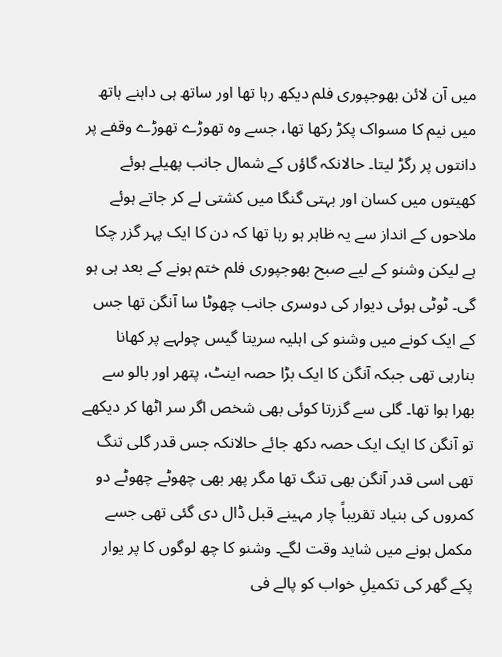میں آن لائن بھوجپوری فلم دیکھ رہا تھا اور ساتھ ہی داہنے ہاتھ میں نیم کا مسواک پکڑ رکھا تھا، جسے وہ تھوڑے تھوڑے وقفے پر دانتوں پر رگڑ لیتا۔ حالانکہ گاؤں کے شمال جانب پھیلے ہوئے کھیتوں میں کسان اور بہتی گنگا میں کشتی لے کر جاتے ہوئے ملاحوں کے انداز سے یہ ظاہر ہو رہا تھا کہ دن کا ایک پہر گزر چکا ہے لیکن وشنو کے لیے صبح بھوجپوری فلم ختم ہونے کے بعد ہی ہو گی۔ ٹوٹی ہوئی دیوار کی دوسری جانب چھوٹا سا آنگن تھا جس کے ایک کونے میں وشنو کی اہلیہ سریتا گیس چولہے پر کھانا بنارہی تھی جبکہ آنگن کا ایک بڑا حصہ اینٹ، پتھر اور بالو سے بھرا ہوا تھا۔ گلی سے گزرتا کوئی بھی شخص اگر سر اٹھا کر دیکھے تو آنگن کا ایک ایک حصہ دکھ جائے حالانکہ جس قدر گلی تنگ تھی اسی قدر آنگن بھی تنگ تھا مگر پھر بھی چھوٹے چھوٹے دو کمروں کی بنیاد تقریباً چار مہینے قبل ڈال دی گئی تھی جسے مکمل ہونے میں شاید وقت لگے۔ وشنو کا چھ لوگوں کا پر یوار پکے گھر کی تکمیلِ خواب کو پالے فی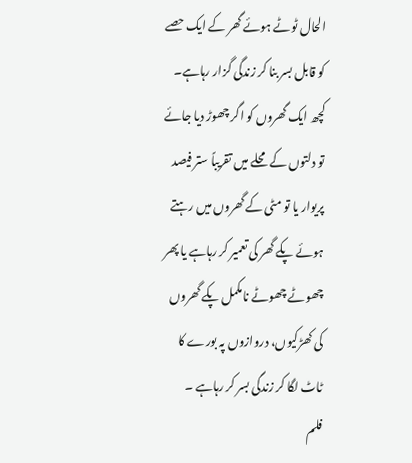الحال ٹوٹے ہوئے گھر کے ایک حصے کو قابل بسر بنا کر زندگی گزار رہاہے۔ کچھ ایک گھروں کو اگر چھوڑ دیا جائے تو دلتوں کے محلے میں تقریباً ستر فیصد پریوار یا تو مٹی کے گھروں میں رہتے ہوئے پکے گھر کی تعمیر کر رہاہے یا پھر چھوٹے چھوٹے نامکمل پکے گھروں کی کھڑکیوں، دروازوں پہ بورے کا ٹاٹ لگا کر زندگی بسر کر رہاہے ۔
فلم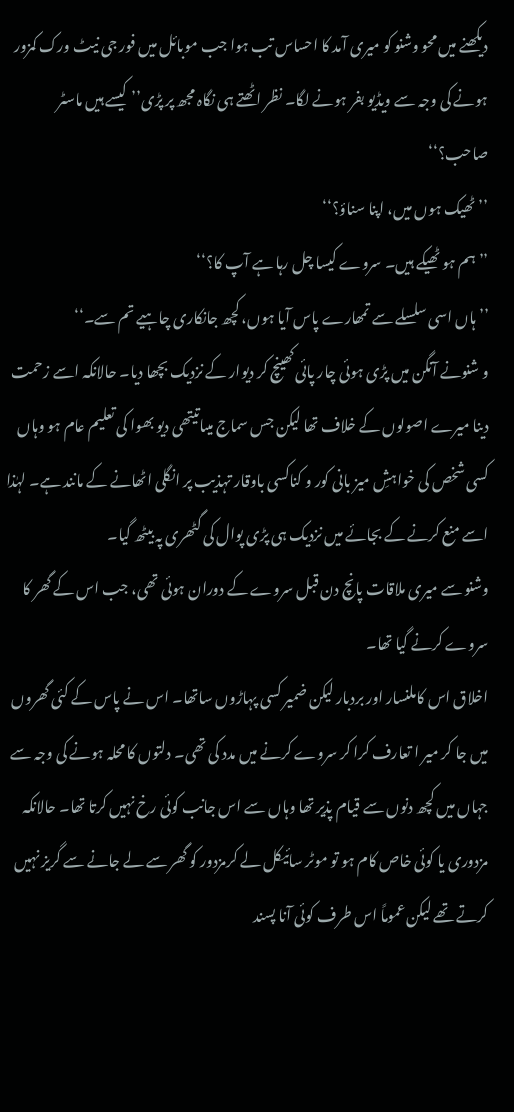دیکھنے میں محو وشنو کو میری آمد کا احساس تب ہوا جب موبائل میں فور جی نیٹ ورک کمزور ہونے کی وجہ سے ویڈیو بفر ہونے لگا۔ نظر اٹھتے ہی نگاہ مجھ پر پڑی’’ کیسے ہیں ماسٹر صاحب؟‘‘
’’ٹھیک ہوں میں، اپنا سناؤ؟‘‘
’’ہم ہو ٹھیکے ہیں۔ سروے کیسا چل رہا ہے آپ کا؟‘‘
’’ ہاں اسی سلسلے سے تمھارے پاس آیا ہوں، کچھ جانکاری چاہیے تم سے۔‘‘
و شنونے آنگن میں پڑی ہوئی چار پائی کھینچ کر دیوار کے نزدیک بچھا دیا۔ حالانکہ اسے زحمت دینا میرے اصولوں کے خلاف تھا لیکن جس سماج میںاتیتھی دیو بھوا کی تعلیم عام ہو وہاں کسی شخص کی خواہشِ میز بانی کور و کناکسی باوقار تہذیب پر انگلی اٹھانے کے مانند ہے۔ لہٰذا اسے منع کرنے کے بجائے میں نزدیک ہی پڑی پوال کی گٹھری پہ بیٹھ گیا۔
وشنو سے میری ملاقات پانچ دن قبل سروے کے دوران ہوئی تھی، جب اس کے گھر کا سروے کرنے گیا تھا۔
اخلاق اس کاملنسار اور بردبار لیکن ضمیر کسی پہاڑوں ساتھا۔ اس نے پاس کے کئی گھروں میں جا کر میر ا تعارف کرا کر سروے کرنے میں مدد کی تھی۔ دلتوں کا محلہ ہونے کی وجہ سے جہاں میں کچھ دنوں سے قیام پذیر تھا وہاں سے اس جانب کوئی رخ نہیں کرتا تھا۔ حالانکہ مزدوری یا کوئی خاص کام ہو تو موٹر سائیکل لے کرمزدور کو گھر سے لے جانے سے گریز نہیں کرتے تھے لیکن عموماً اس طرف کوئی آنا پسند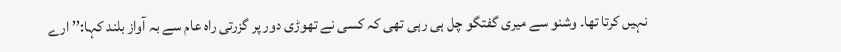نہیں کرتا تھا۔ وشنو سے میری گفتگو چل ہی رہی تھی کہ کسی نے تھوڑی دور پر گزرتی راہ عام سے بہ آواز بلند کہا:’’ ارے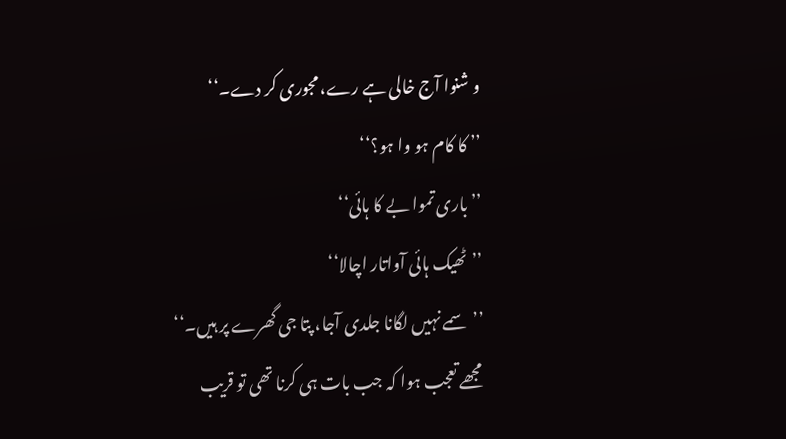و شنوا آج خالی ہے رے، مجوری کر دے۔‘‘
’’ کا کام ہو وا ہو؟‘‘
’’باری تموا بے کا ہائی‘‘
’’ٹھیک ہائی آواتار اچالا‘‘
’’ سمے نہیں لگانا جلدی آجا، پتا جی گھرے پر ہیں۔‘‘
مجھے تعجب ہوا کہ جب بات ہی کرنا تھی تو قریب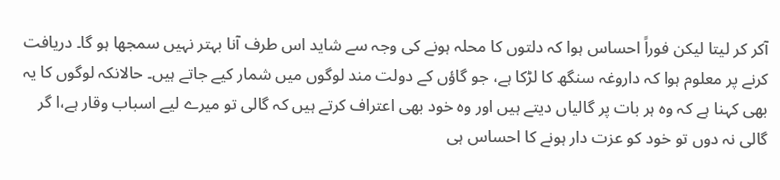آکر کر لیتا لیکن فوراً احساس ہوا کہ دلتوں کا محلہ ہونے کی وجہ سے شاید اس طرف آنا بہتر نہیں سمجھا ہو گا۔ دریافت کرنے پر معلوم ہوا کہ داروغہ سنگھ کا لڑکا ہے، جو گاؤں کے دولت مند لوگوں میں شمار کیے جاتے ہیں۔ حالانکہ لوگوں کا یہ بھی کہنا ہے کہ وہ ہر بات پر گالیاں دیتے ہیں اور وہ خود بھی اعتراف کرتے ہیں کہ گالی تو میرے لیے اسباب وقار ہے،ا گر گالی نہ دوں تو خود کو عزت دار ہونے کا احساس ہی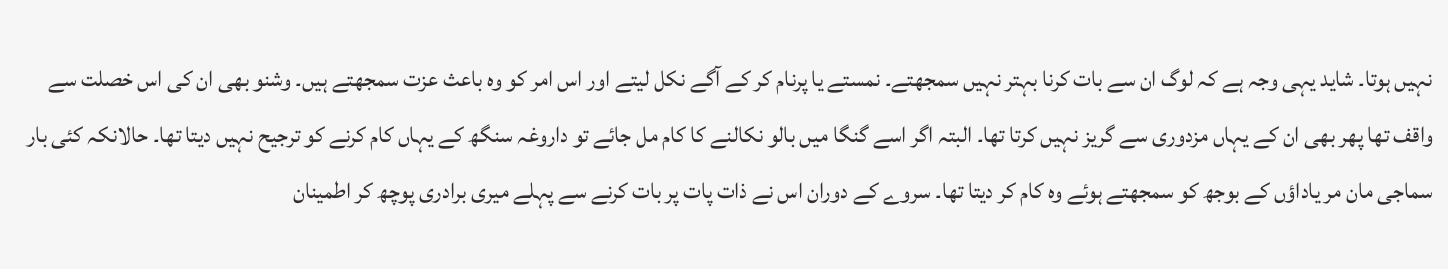نہیں ہوتا۔ شاید یہی وجہ ہے کہ لوگ ان سے بات کرنا بہتر نہیں سمجھتے۔ نمستے یا پرنام کر کے آگے نکل لیتے اور اس امر کو وہ باعث عزت سمجھتے ہیں۔ وشنو بھی ان کی اس خصلت سے واقف تھا پھر بھی ان کے یہاں مزدوری سے گریز نہیں کرتا تھا۔ البتہ اگر اسے گنگا میں بالو نکالنے کا کام مل جائے تو داروغہ سنگھ کے یہاں کام کرنے کو ترجیح نہیں دیتا تھا۔ حالانکہ کئی بار سماجی مان مر یاداؤں کے بوجھ کو سمجھتے ہوئے وہ کام کر دیتا تھا۔ سروے کے دوران اس نے ذات پات پر بات کرنے سے پہلے میری برادری پوچھ کر اطمینان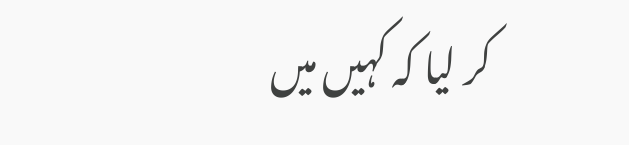کر لیا کہ کہیں میں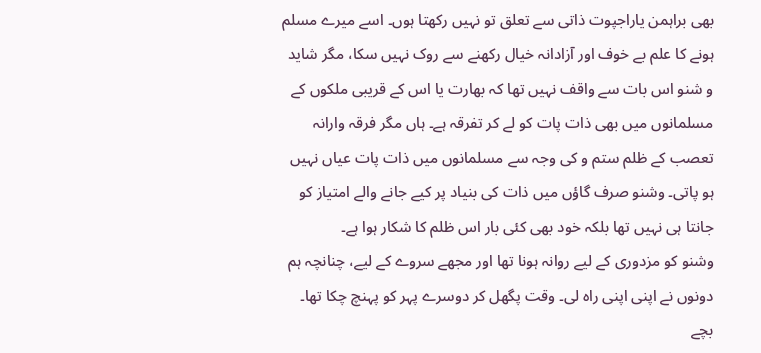بھی براہمن یاراجپوت ذاتی سے تعلق تو نہیں رکھتا ہوں۔ اسے میرے مسلم ہونے کا علم بے خوف اور آزادانہ خیال رکھنے سے روک نہیں سکا، مگر شاید و شنو اس بات سے واقف نہیں تھا کہ بھارت یا اس کے قریبی ملکوں کے مسلمانوں میں بھی ذات پات کو لے کر تفرقہ ہے۔ ہاں مگر فرقہ وارانہ تعصب کے ظلم ستم و کی وجہ سے مسلمانوں میں ذات پات عیاں نہیں ہو پاتی۔ وشنو صرف گاؤں میں ذات کی بنیاد پر کیے جانے والے امتیاز کو جانتا ہی نہیں تھا بلکہ خود بھی کئی بار اس ظلم کا شکار ہوا ہے۔
وشنو کو مزدوری کے لیے روانہ ہونا تھا اور مجھے سروے کے لیے، چنانچہ ہم دونوں نے اپنی اپنی راہ لی۔ وقت پگھل کر دوسرے پہر کو پہنچ چکا تھا۔ بچے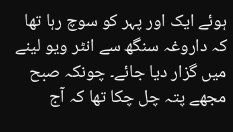ہوئے ایک اور پہر کو سوچ رہا تھا کہ داروغہ سنگھ سے انٹر ویو لینے میں گزار دیا جائے۔ چونکہ صبح مجھے پتہ چل چکا تھا کہ آج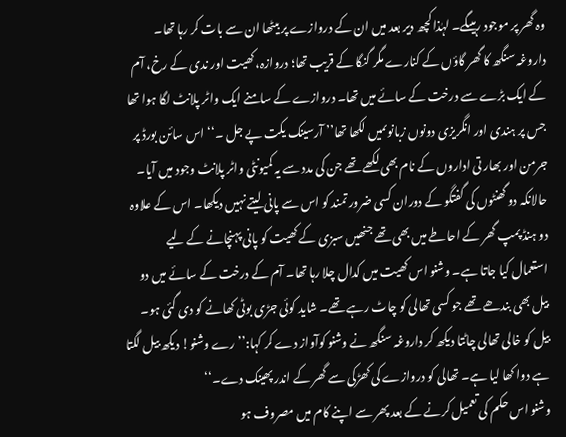وہ گھر پر موجود رہیںگے۔ لہٰذا کچھ دیر بعد میں ان کے دروازے پر بیٹھا ان سے بات کر رہا تھا۔
داروغہ سنگھ کا گھر گاؤں کے کنارے مگر گنگا کے قریب تھا؛ دروازہ، کھیت اور ندی کے رخ، آم کے ایک بڑے سے درخت کے سائے میں تھا۔ دروازے کے سامنے ایک واٹر پلانٹ لگا ہوا تھا جس پر ہندی اور انگریزی دونوں زبانوںمیں لکھا تھا’’ آرسینک یکت پے جل ۔‘‘ اس سائن بورڈ پر جرمن اور بھار تی اداروں کے نام بھی لکھے تھے جن کی مدد سے یہ کمیونٹی واٹر پلانٹ وجود میں آیا۔ حالانکہ دو گھنٹوں کی گفتگو کے دوران کسی ضرور تمند کو اس سے پانی لیتے نہیں دیکھا۔ اس کے علاوہ دو ہنڈ پمپ گھر کے احاطے میں بھی تھے جنھیں سبزی کے کھیت کو پانی پہنچانے کے لیے استعمال کیا جاتا ہے۔ وشنو اس کھیت میں کدال چلا رہا تھا۔ آم کے درخت کے سائے میں دو بیل بھی بندھے تھے جو کسی تھالی کو چاٹ رہے تھے۔ شاید کوئی جڑی بوٹی کھانے کو دی گئی ہو۔ بیل کو خالی تھالی چاٹتا دیکھ کر داروغہ سنگھ نے وشنو کوآواز دے کر کہا:’’ رے وشنو! دیکھ بیل لگتا ہے دوا کھا لیا ہے۔ تھالی کو دروازے کی کھڑکی سے گھر کے اندر پھینک دے۔‘‘
وشنو اس حکم کی تعمیل کرنے کے بعد پھر سے اپنے کام میں مصروف ہو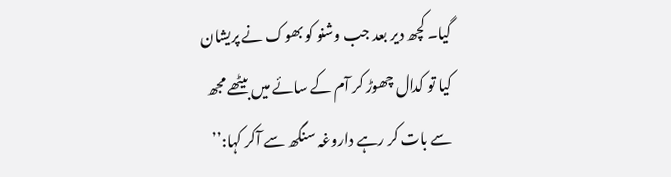گیا۔ کچھ دیر بعد جب وشنو کو بھوک نے پریشان کیا تو کدال چھوڑ کر آم کے سائے میں بیٹھے مجھ سے بات کر رہے داروغہ سنگھ سے آکر کہا:’’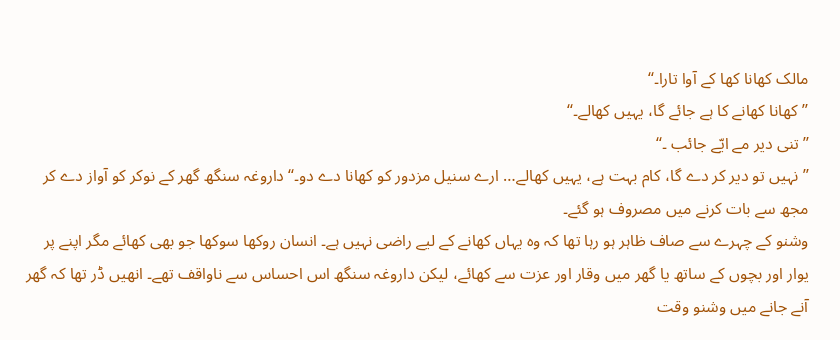مالک کھانا کھا کے آوا تارا۔‘‘
’’کھانا کھانے کا ہے جائے گا، یہیں کھالے۔‘‘
’’ تنی دیر مے ایّے جائب ۔‘‘
’’نہیں تو دیر کر دے گا، کام بہت ہے، یہیں کھالے… ارے سنیل مزدور کو کھانا دے دو۔‘‘داروغہ سنگھ گھر کے نوکر کو آواز دے کر مجھ سے بات کرنے میں مصروف ہو گئے۔
وشنو کے چہرے سے صاف ظاہر ہو رہا تھا کہ وہ یہاں کھانے کے لیے راضی نہیں ہے۔ انسان روکھا سوکھا جو بھی کھائے مگر اپنے پر یوار اور بچوں کے ساتھ یا گھر میں وقار اور عزت سے کھائے، لیکن داروغہ سنگھ اس احساس سے ناواقف تھے۔ انھیں ڈر تھا کہ گھر آنے جانے میں وشنو وقت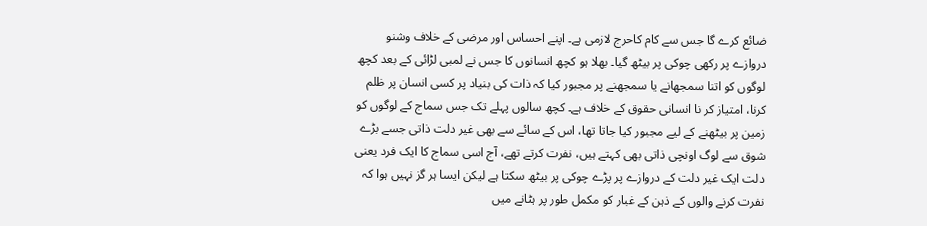ضائع کرے گا جس سے کام کاحرج لازمی ہے۔ اپنے احساس اور مرضی کے خلاف وشنو دروازے پر رکھی چوکی پر بیٹھ گیا۔ بھلا ہو کچھ انسانوں کا جس نے لمبی لڑائی کے بعد کچھ لوگوں کو اتنا سمجھانے یا سمجھنے پر مجبور کیا کہ ذات کی بنیاد پر کسی انسان پر ظلم کرنا، امتیاز کر نا انسانی حقوق کے خلاف ہے۔ کچھ سالوں پہلے تک جس سماج کے لوگوں کو زمین پر بیٹھنے کے لیے مجبور کیا جاتا تھا، اس کے سائے سے بھی غیر دلت ذاتی جسے بڑے شوق سے لوگ اونچی ذاتی بھی کہتے ہیں، نفرت کرتے تھے، آج اسی سماج کا ایک فرد یعنی دلت ایک غیر دلت کے دروازے پر پڑے چوکی پر بیٹھ سکتا ہے لیکن ایسا ہر گز نہیں ہوا کہ نفرت کرنے والوں کے ذہن کے غبار کو مکمل طور پر ہٹانے میں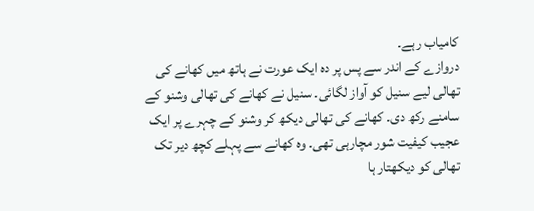کامیاب رہے۔
دروازے کے اندر سے پس پر دہ ایک عورت نے ہاتھ میں کھانے کی تھالی لیے سنیل کو آواز لگائی۔ سنیل نے کھانے کی تھالی وشنو کے سامنے رکھ دی۔ کھانے کی تھالی دیکھ کر وشنو کے چہرے پر ایک عجیب کیفیت شور مچارہی تھی۔ وہ کھانے سے پہلے کچھ دیر تک تھالی کو دیکھتار ہا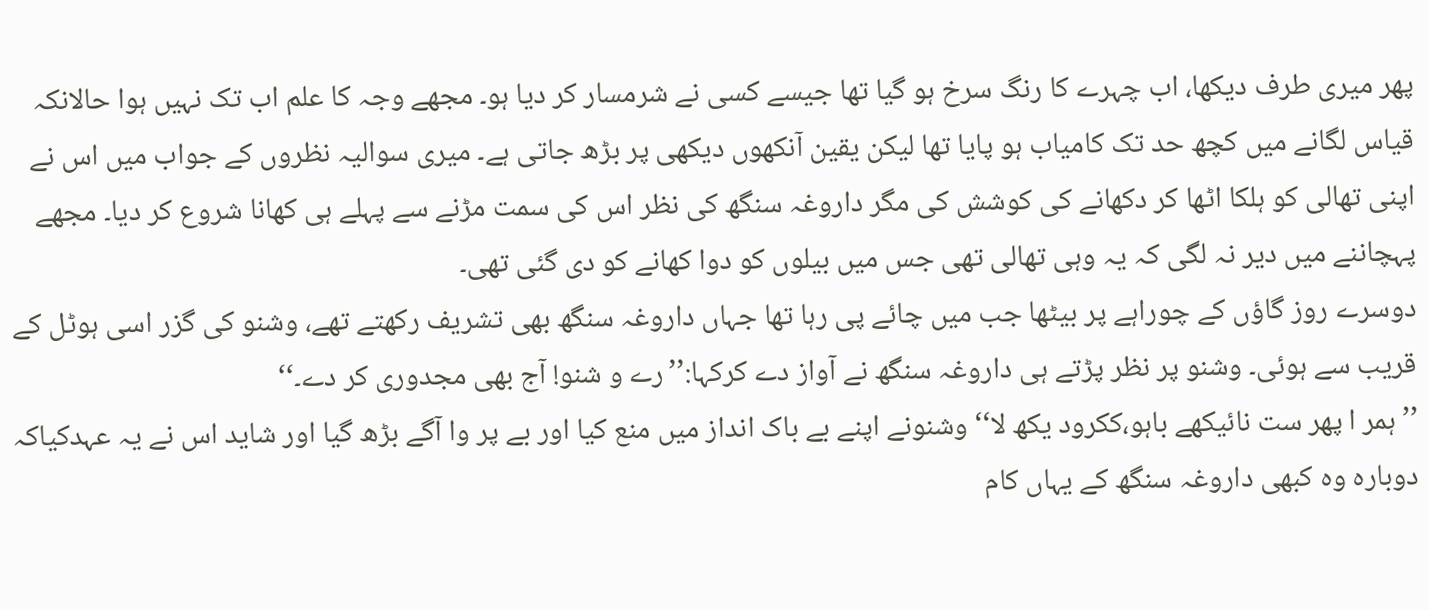پھر میری طرف دیکھا، اب چہرے کا رنگ سرخ ہو گیا تھا جیسے کسی نے شرمسار کر دیا ہو۔ مجھے وجہ کا علم اب تک نہیں ہوا حالانکہ قیاس لگانے میں کچھ حد تک کامیاب ہو پایا تھا لیکن یقین آنکھوں دیکھی پر بڑھ جاتی ہے۔ میری سوالیہ نظروں کے جواب میں اس نے اپنی تھالی کو ہلکا اٹھا کر دکھانے کی کوشش کی مگر داروغہ سنگھ کی نظر اس کی سمت مڑنے سے پہلے ہی کھانا شروع کر دیا۔ مجھے پہچاننے میں دیر نہ لگی کہ یہ وہی تھالی تھی جس میں بیلوں کو دوا کھانے کو دی گئی تھی۔
دوسرے روز گاؤں کے چوراہے پر بیٹھا جب میں چائے پی رہا تھا جہاں داروغہ سنگھ بھی تشریف رکھتے تھے، وشنو کی گزر اسی ہوٹل کے قریب سے ہوئی۔ وشنو پر نظر پڑتے ہی داروغہ سنگھ نے آواز دے کرکہا:’’رے و شنو! آج بھی مجدوری کر دے۔‘‘
’’ ہمر ا پھر ست نائیکھے باہو،ککرود یکھ لا‘‘ وشنونے اپنے بے باک انداز میں منع کیا اور بے پر وا آگے بڑھ گیا اور شاید اس نے یہ عہدکیاکہ دوبارہ وہ کبھی داروغہ سنگھ کے یہاں کام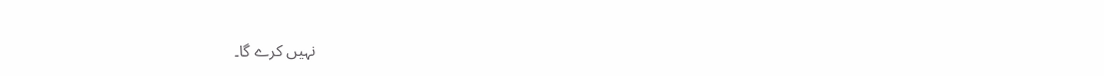نہیں کرے گا۔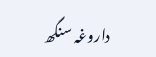داروغہ سنگھ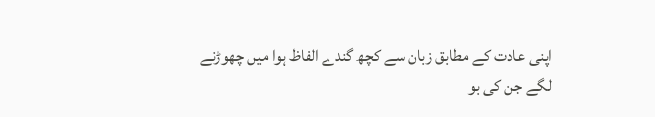اپنی عادت کے مطابق زبان سے کچھ گندے الفاظ ہوا میں چھوڑنے لگے جن کی بو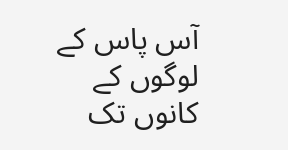آس پاس کے لوگوں کے کانوں تک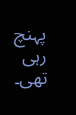پہنچ رہی تھی۔